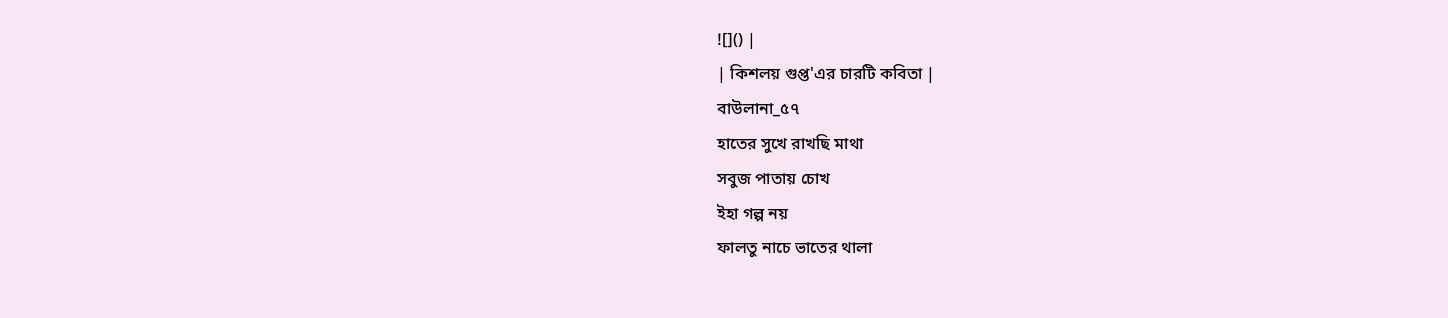![]() |
| কিশলয় গুপ্ত'এর চারটি কবিতা |
বাউলানা_৫৭
হাতের সুখে রাখছি মাথা
সবুজ পাতায় চোখ
ইহা গল্প নয়
ফালতু নাচে ভাতের থালা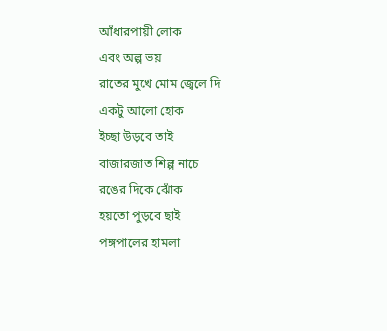আঁধারপায়ী লোক
এবং অল্প ভয়
রাতের মুখে মোম জ্বেলে দি
একটু আলো হোক
ইচ্ছা উড়বে তাই
বাজারজাত শিল্প নাচে
রঙের দিকে ঝোঁক
হয়তো পুড়বে ছাই
পঙ্গপালের হামলা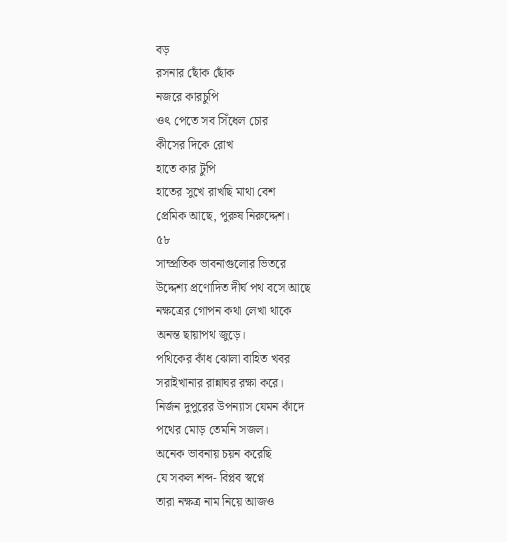বড়
রসনার ছোঁক ছোঁক
নজরে কারচুপি
ওৎ পেতে সব সিঁধেল চোর
কীসের দিকে রোখ
হাতে কার টুপি
হাতের সুখে রাখছি মাথা বেশ
প্রেমিক আছে, পুরুষ নিরুদ্দেশ।
৫৮
সাম্প্রতিক ভাবনাগুলোর ভিতরে
উদ্দেশ্য প্রণোদিত দীর্ঘ পথ বসে আছে
নক্ষত্রের গোপন কথা লেখা থাকে
অনন্ত ছায়াপথ জুড়ে।
পথিকের কাঁধ ঝোলা বাহিত খবর
সরাইখানার রান্নাঘর রক্ষা করে।
নির্জন দুপুরের উপন্যাস যেমন কাঁদে
পথের মোড় তেমনি সজল।
অনেক ভাবনায় চয়ন করেছি
যে সকল শব্দ- বিপ্লব স্বপ্নে
তারা নক্ষত্র নাম নিয়ে আজও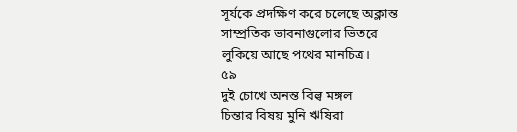সূর্যকে প্রদক্ষিণ করে চলেছে অক্লান্ত
সাম্প্রতিক ভাবনাগুলোর ভিতরে
লুকিয়ে আছে পথের মানচিত্র।
৫৯
দুই চোখে অনন্ত বিল্ব মঙ্গল
চিন্তার বিষয় মুনি ঋষিরা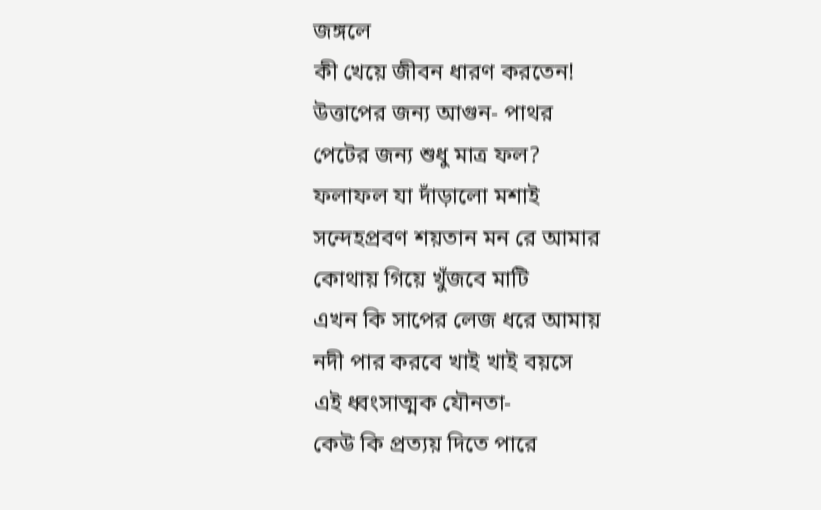জঙ্গলে
কী খেয়ে জীবন ধারণ করতেন!
উত্তাপের জন্য আগুন- পাথর
পেটের জন্য শুধু মাত্র ফল?
ফলাফল যা দাঁড়ালো মশাই
সন্দেহপ্রবণ শয়তান মন রে আমার
কোথায় গিয়ে খুঁজবে মাটি
এখন কি সাপের লেজ ধরে আমায়
নদী পার করবে খাই খাই বয়সে
এই ধ্বংসাত্মক যৌনতা-
কেউ কি প্রত্যয় দিতে পারে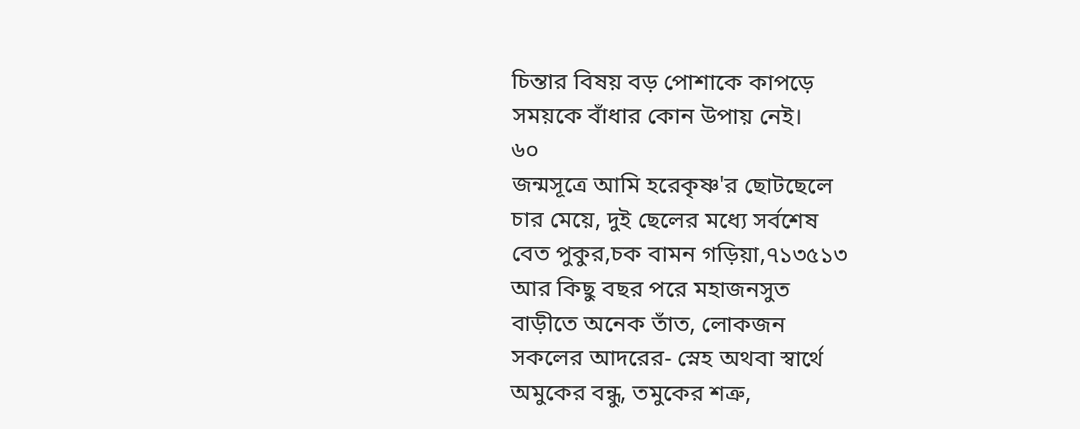চিন্তার বিষয় বড় পোশাকে কাপড়ে
সময়কে বাঁধার কোন উপায় নেই।
৬০
জন্মসূত্রে আমি হরেকৃষ্ণ'র ছোটছেলে
চার মেয়ে, দুই ছেলের মধ্যে সর্বশেষ
বেত পুকুর,চক বামন গড়িয়া,৭১৩৫১৩
আর কিছু বছর পরে মহাজনসুত
বাড়ীতে অনেক তাঁত, লোকজন
সকলের আদরের- স্নেহ অথবা স্বার্থে
অমুকের বন্ধু, তমুকের শত্রু,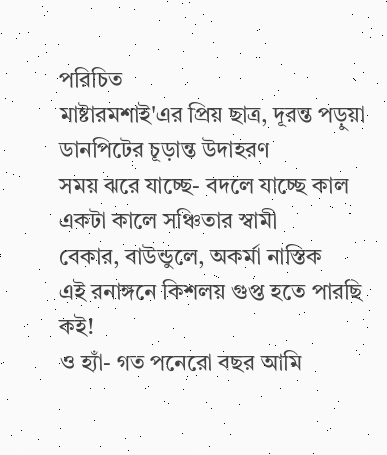পরিচিত
মাষ্টারমশাই'এর প্রিয় ছাত্র, দূরন্ত পড়ুয়া
ডানপিটের চূড়ান্ত উদাহরণ
সময় ঝরে যাচ্ছে- বদলে যাচ্ছে কাল
একটা কালে সঞ্চিতার স্বামী
বেকার, বাউন্ডুলে, অকর্মা নাস্তিক
এই রনাঙ্গনে কিশলয় গুপ্ত হতে পারছি কই!
ও হ্যাঁ- গত পনেরো বছর আমি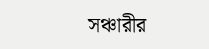সঞ্চারীর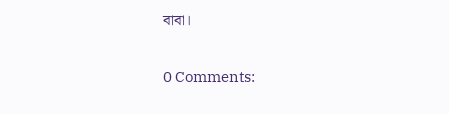বাবা।

0 Comments: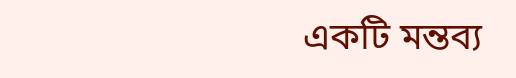একটি মন্তব্য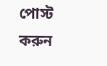পোস্ট করুন